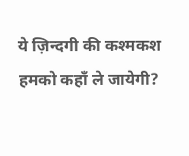ये ज़िन्दगी की कश्मकश हमको कहाँ ले जायेगी?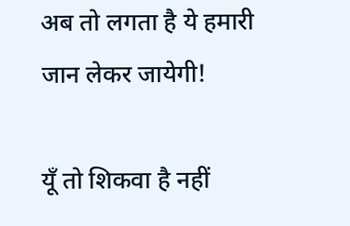अब तो लगता है ये हमारी जान लेकर जायेगी!

यूँ तो शिकवा है नहीं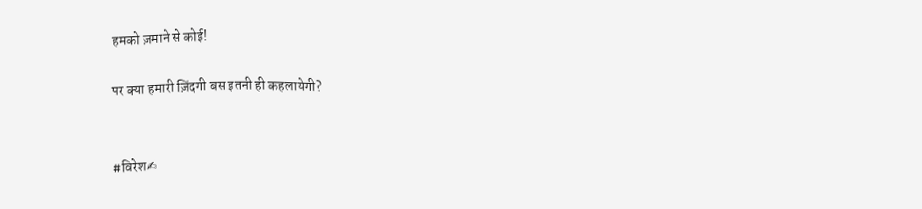हमको ज़माने से कोई!

पर क्या हमारी ज़िंदगी बस इतनी ही कहलायेगी?


#विरेश✍